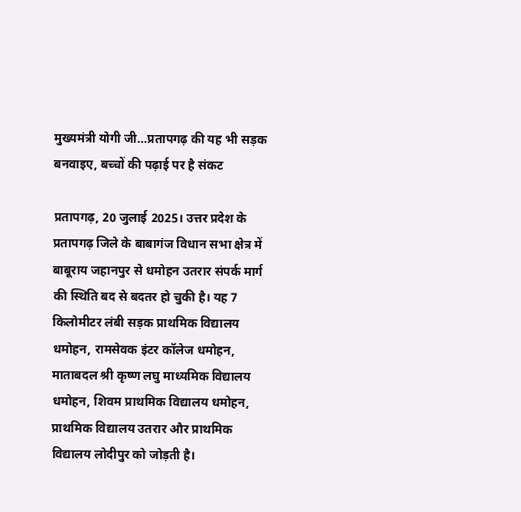मुख्यमंत्री योगी जी…प्रतापगढ़ की यह भी सड़क बनवाइए, बच्चों की पढ़ाई पर है संकट

प्रतापगढ़, 20 जुलाई 2025। उत्तर प्रदेश के प्रतापगढ़ जिले के बाबागंज विधान सभा क्षेत्र में बाबूराय जहानपुर से धमोहन उतरार संपर्क मार्ग की स्थिति बद से बदतर हो चुकी है। यह 7 किलोमीटर लंबी सड़क प्राथमिक विद्यालय धमोहन, रामसेवक इंटर कॉलेज धमोहन, माताबदल श्री कृष्ण लघु माध्यमिक विद्यालय धमोहन, शिवम प्राथमिक विद्यालय धमोहन, प्राथमिक विद्यालय उतरार और प्राथमिक विद्यालय लोदीपुर को जोड़ती है।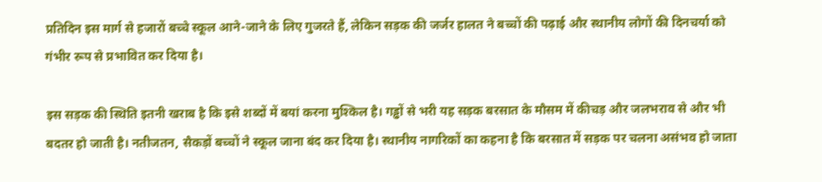प्रतिदिन इस मार्ग से हजारों बच्चे स्कूल आने-जाने के लिए गुजरते हैं, लेकिन सड़क की जर्जर हालत ने बच्चों की पढ़ाई और स्थानीय लोगों की दिनचर्या को गंभीर रूप से प्रभावित कर दिया है।

इस सड़क की स्थिति इतनी खराब है कि इसे शब्दों में बयां करना मुश्किल है। गड्ढों से भरी यह सड़क बरसात के मौसम में कीचड़ और जलभराव से और भी बदतर हो जाती है। नतीजतन, सैकड़ों बच्चों ने स्कूल जाना बंद कर दिया है। स्थानीय नागरिकों का कहना है कि बरसात में सड़क पर चलना असंभव हो जाता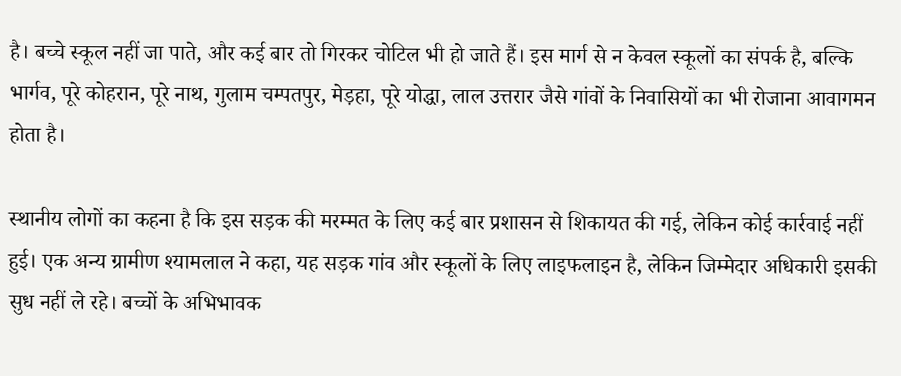है। बच्चे स्कूल नहीं जा पाते, और कई बार तो गिरकर चोटिल भी हो जाते हैं। इस मार्ग से न केवल स्कूलों का संपर्क है, बल्कि भार्गव, पूरे कोहरान, पूरे नाथ, गुलाम चम्पतपुर, मेड़हा, पूरे योद्धा, लाल उत्तरार जैसे गांवों के निवासियों का भी रोजाना आवागमन होता है।

स्थानीय लोगों का कहना है कि इस सड़क की मरम्मत के लिए कई बार प्रशासन से शिकायत की गई, लेकिन कोई कार्रवाई नहीं हुई। एक अन्य ग्रामीण श्यामलाल ने कहा, यह सड़क गांव और स्कूलों के लिए लाइफलाइन है, लेकिन जिम्मेदार अधिकारी इसकी सुध नहीं ले रहे। बच्चों के अभिभावक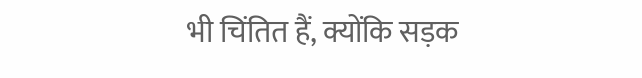भी चिंतित हैं, क्योंकि सड़क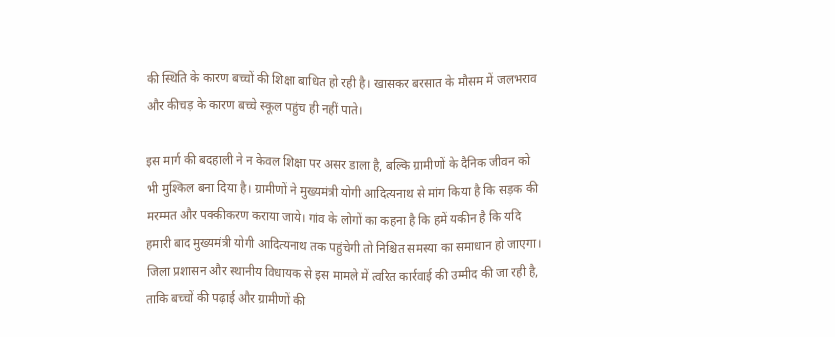की स्थिति के कारण बच्चों की शिक्षा बाधित हो रही है। खासकर बरसात के मौसम में जलभराव और कीचड़ के कारण बच्चे स्कूल पहुंच ही नहीं पाते।

इस मार्ग की बदहाली ने न केवल शिक्षा पर असर डाला है, बल्कि ग्रामीणों के दैनिक जीवन को भी मुश्किल बना दिया है। ग्रामीणों ने मुख्यमंत्री योगी आदित्यनाथ से मांग किया है कि सड़क की मरम्मत और पक्कीकरण कराया जाये। गांव के लोगों का कहना है कि हमें यकीन है कि यदि हमारी बाद मुख्यमंत्री योगी आदित्यनाथ तक पहुंचेगी तो निश्चित समस्या का समाधान हो जाएगा। जिला प्रशासन और स्थानीय विधायक से इस मामले में त्वरित कार्रवाई की उम्मीद की जा रही है, ताकि बच्चों की पढ़ाई और ग्रामीणों की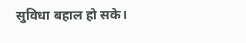सुविधा बहाल हो सके।